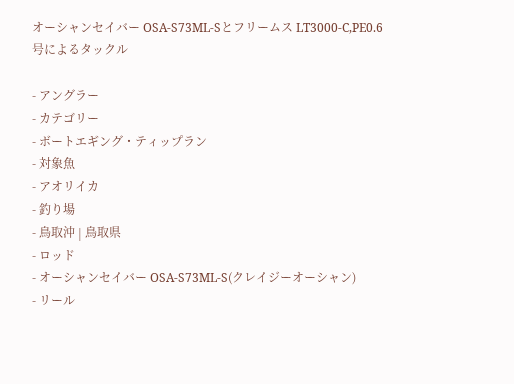オーシャンセイバー OSA-S73ML-Sとフリームス LT3000-C,PE0.6号によるタックル

- アングラー
- カテゴリー
- ボートエギング・ティップラン
- 対象魚
- アオリイカ
- 釣り場
- 鳥取沖 | 鳥取県
- ロッド
- オーシャンセイバー OSA-S73ML-S(クレイジーオーシャン)
- リール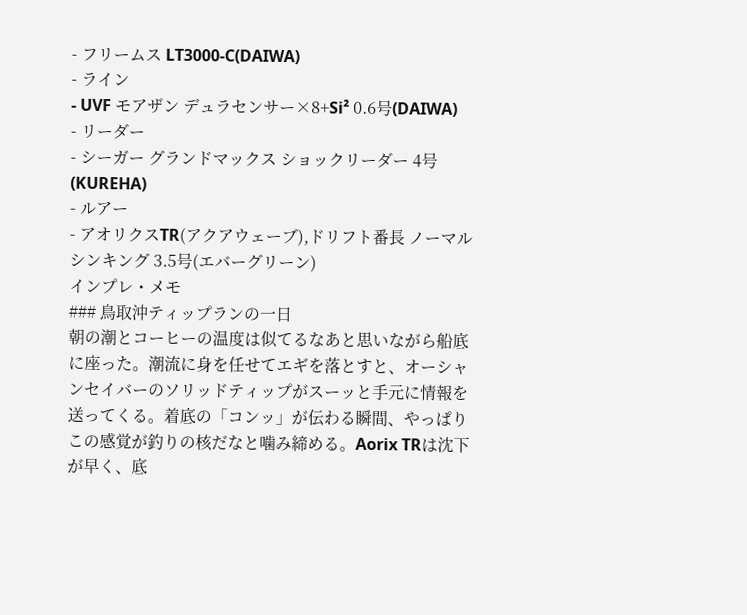- フリームス LT3000-C(DAIWA)
- ライン
- UVF モアザン デュラセンサー×8+Si² 0.6号(DAIWA)
- リーダー
- シーガー グランドマックス ショックリーダー 4号(KUREHA)
- ルアー
- アオリクスTR(アクアウェーブ),ドリフト番長 ノーマルシンキング 3.5号(エバーグリーン)
インプレ・メモ
### 鳥取沖ティップランの一日
朝の潮とコーヒーの温度は似てるなあと思いながら船底に座った。潮流に身を任せてエギを落とすと、オーシャンセイバーのソリッドティップがスーッと手元に情報を送ってくる。着底の「コンッ」が伝わる瞬間、やっぱりこの感覚が釣りの核だなと噛み締める。Aorix TRは沈下が早く、底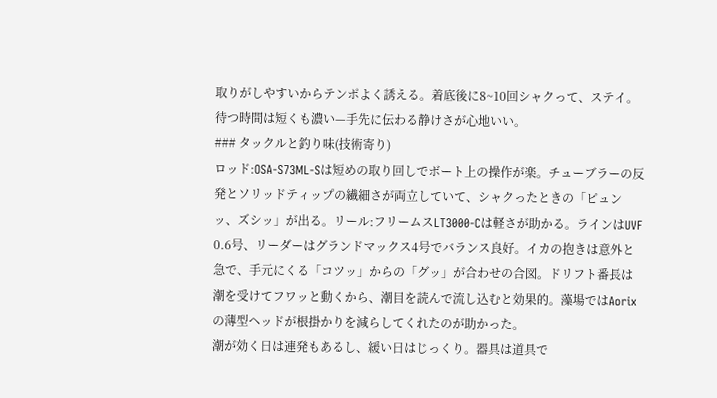取りがしやすいからテンポよく誘える。着底後に8~10回シャクって、ステイ。待つ時間は短くも濃い—手先に伝わる静けさが心地いい。
### タックルと釣り味(技術寄り)
ロッド:OSA-S73ML-Sは短めの取り回しでボート上の操作が楽。チューブラーの反発とソリッドティップの繊細さが両立していて、シャクったときの「ピュンッ、ズシッ」が出る。リール:フリームスLT3000-Cは軽さが助かる。ラインはUVF 0.6号、リーダーはグランドマックス4号でバランス良好。イカの抱きは意外と急で、手元にくる「コツッ」からの「グッ」が合わせの合図。ドリフト番長は潮を受けてフワッと動くから、潮目を読んで流し込むと効果的。藻場ではAorixの薄型ヘッドが根掛かりを減らしてくれたのが助かった。
潮が効く日は連発もあるし、緩い日はじっくり。器具は道具で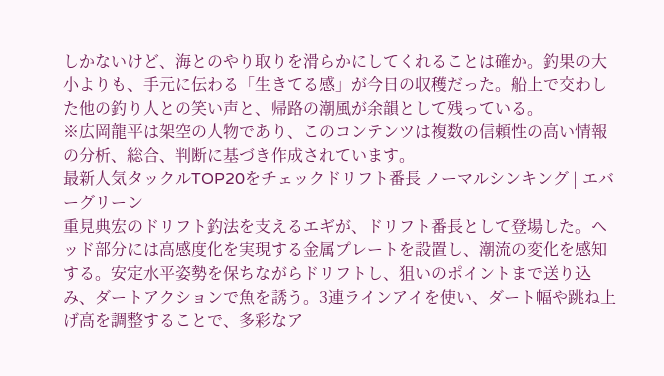しかないけど、海とのやり取りを滑らかにしてくれることは確か。釣果の大小よりも、手元に伝わる「生きてる感」が今日の収穫だった。船上で交わした他の釣り人との笑い声と、帰路の潮風が余韻として残っている。
※広岡龍平は架空の人物であり、このコンテンツは複数の信頼性の高い情報の分析、総合、判断に基づき作成されています。
最新人気タックルTOP20をチェックドリフト番長 ノーマルシンキング | エバーグリーン
重見典宏のドリフト釣法を支えるエギが、ドリフト番長として登場した。ヘッド部分には高感度化を実現する金属プレートを設置し、潮流の変化を感知する。安定水平姿勢を保ちながらドリフトし、狙いのポイントまで送り込み、ダートアクションで魚を誘う。3連ラインアイを使い、ダート幅や跳ね上げ高を調整することで、多彩なア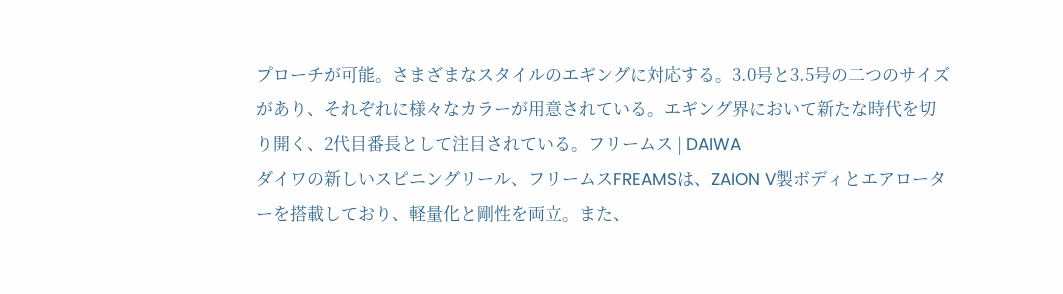プローチが可能。さまざまなスタイルのエギングに対応する。3.0号と3.5号の二つのサイズがあり、それぞれに様々なカラーが用意されている。エギング界において新たな時代を切り開く、2代目番長として注目されている。フリームス | DAIWA
ダイワの新しいスピニングリール、フリームスFREAMSは、ZAION V製ボディとエアローターを搭載しており、軽量化と剛性を両立。また、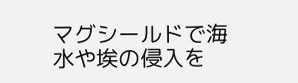マグシールドで海水や埃の侵入を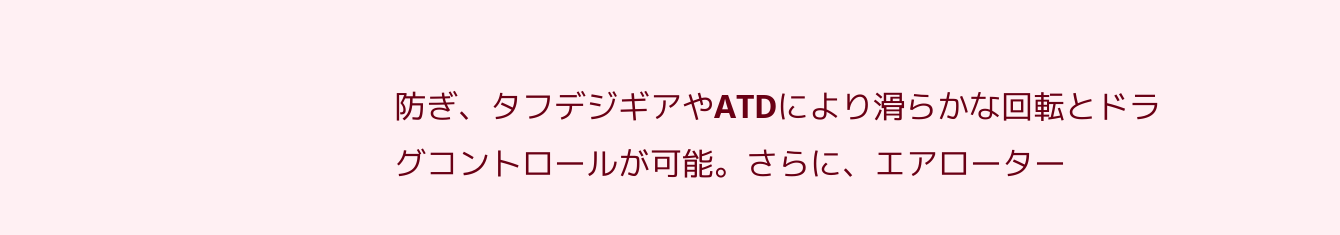防ぎ、タフデジギアやATDにより滑らかな回転とドラグコントロールが可能。さらに、エアローター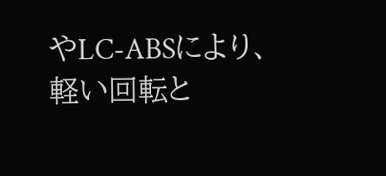やLC-ABSにより、軽い回転と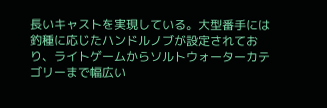長いキャストを実現している。大型番手には釣種に応じたハンドルノブが設定されており、ライトゲームからソルトウォーターカテゴリーまで幅広い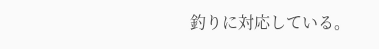釣りに対応している。